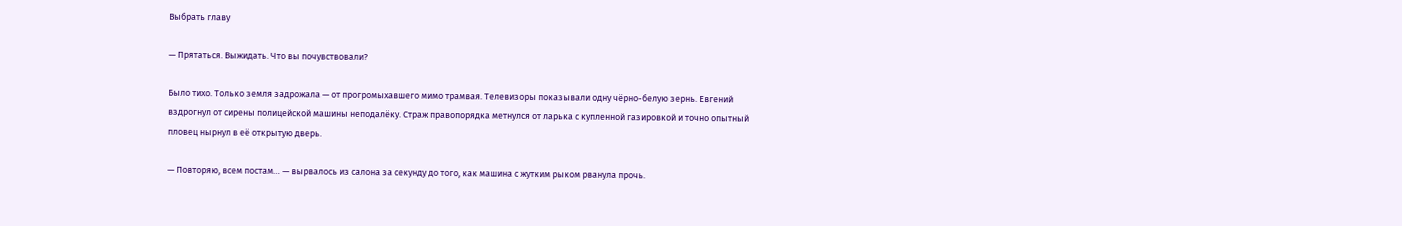Выбрать главу

— Прятаться. Выжидать. Что вы почувствовали?

Было тихо. Только земля задрожала — от прогромыхавшего мимо трамвая. Телевизоры показывали одну чёрно-белую зернь. Евгений вздрогнул от сирены полицейской машины неподалёку. Страж правопорядка метнулся от ларька с купленной газировкой и точно опытный пловец нырнул в её открытую дверь.

— Повторяю, всем постам… — вырвалось из салона за секунду до того, как машина с жутким рыком рванула прочь.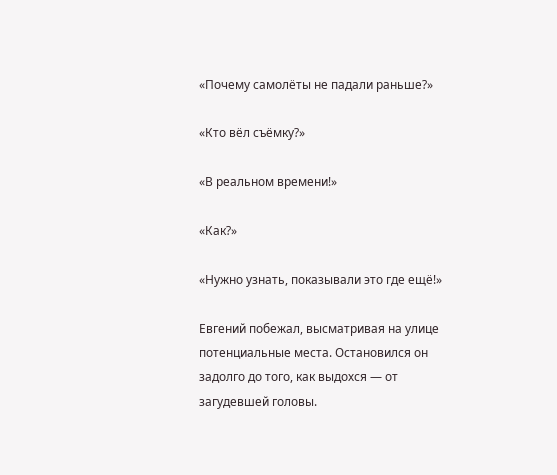«Почему самолёты не падали раньше?»

«Кто вёл съёмку?»

«В реальном времени!»

«Как?»

«Нужно узнать, показывали это где ещё!»

Евгений побежал, высматривая на улице потенциальные места. Остановился он задолго до того, как выдохся — от загудевшей головы.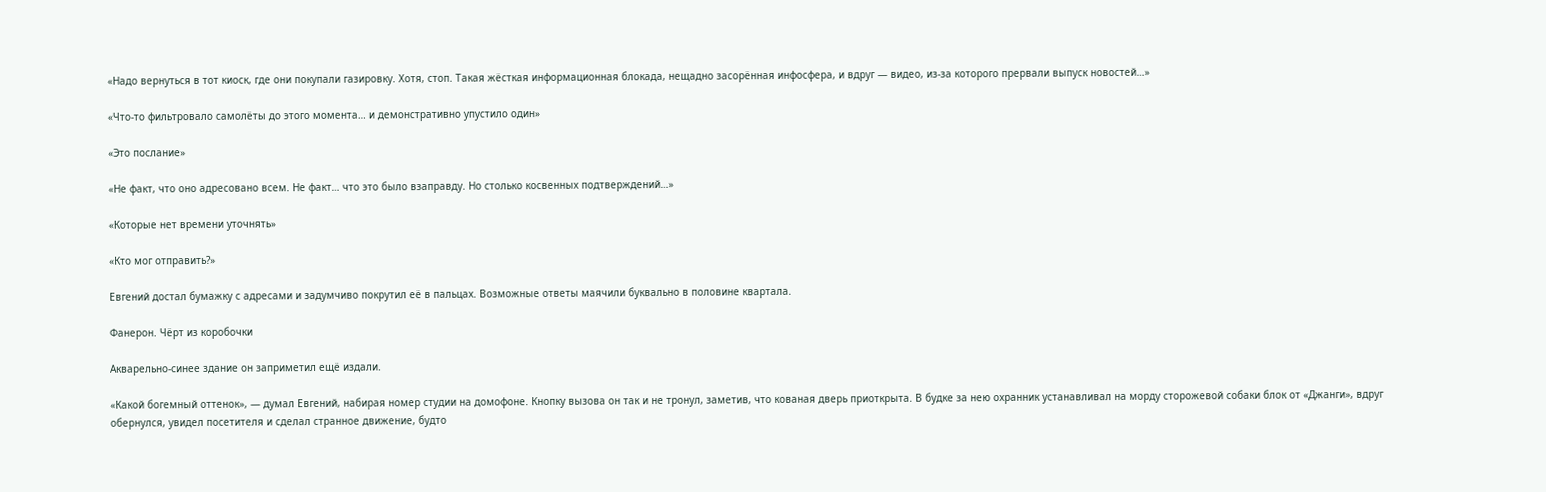«Надо вернуться в тот киоск, где они покупали газировку. Хотя, стоп. Такая жёсткая информационная блокада, нещадно засорённая инфосфера, и вдруг — видео, из-за которого прервали выпуск новостей…»

«Что-то фильтровало самолёты до этого момента… и демонстративно упустило один»

«Это послание»

«Не факт, что оно адресовано всем. Не факт… что это было взаправду. Но столько косвенных подтверждений…»

«Которые нет времени уточнять»

«Кто мог отправить?»

Евгений достал бумажку с адресами и задумчиво покрутил её в пальцах. Возможные ответы маячили буквально в половине квартала.

Фанерон. Чёрт из коробочки

Акварельно-синее здание он заприметил ещё издали.

«Какой богемный оттенок», — думал Евгений, набирая номер студии на домофоне. Кнопку вызова он так и не тронул, заметив, что кованая дверь приоткрыта. В будке за нею охранник устанавливал на морду сторожевой собаки блок от «Джанги», вдруг обернулся, увидел посетителя и сделал странное движение, будто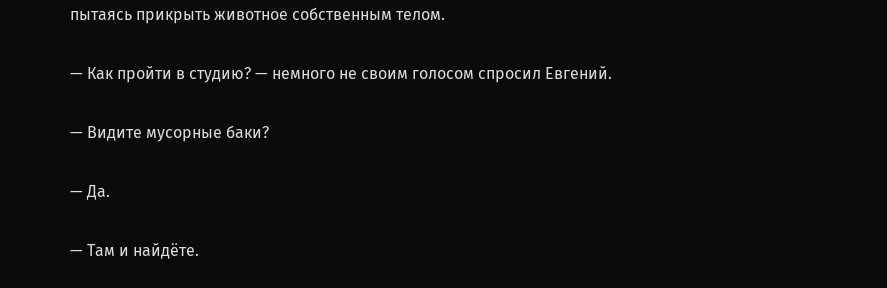пытаясь прикрыть животное собственным телом.

— Как пройти в студию? — немного не своим голосом спросил Евгений.

— Видите мусорные баки?

— Да.

— Там и найдёте.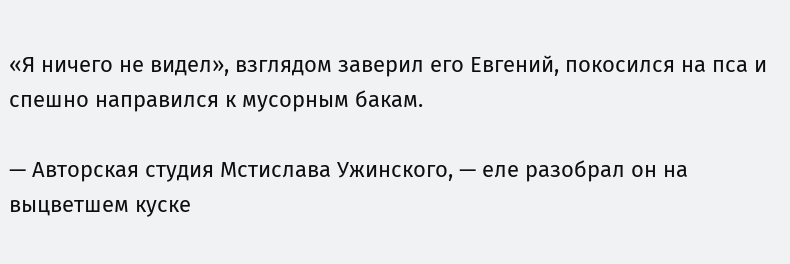«Я ничего не видел», взглядом заверил его Евгений, покосился на пса и спешно направился к мусорным бакам.

— Авторская студия Мстислава Ужинского, — еле разобрал он на выцветшем куске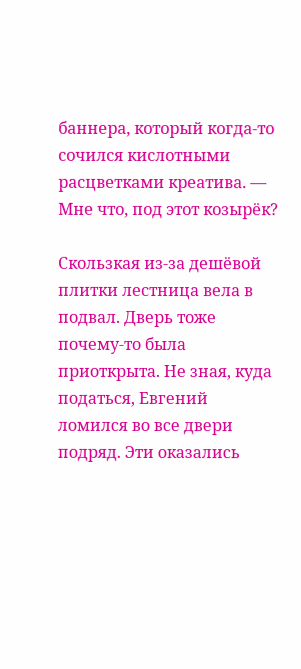баннера, который когда-то сочился кислотными расцветками креатива. — Мне что, под этот козырёк?

Скользкая из-за дешёвой плитки лестница вела в подвал. Дверь тоже почему-то была приоткрыта. Не зная, куда податься, Евгений ломился во все двери подряд. Эти оказались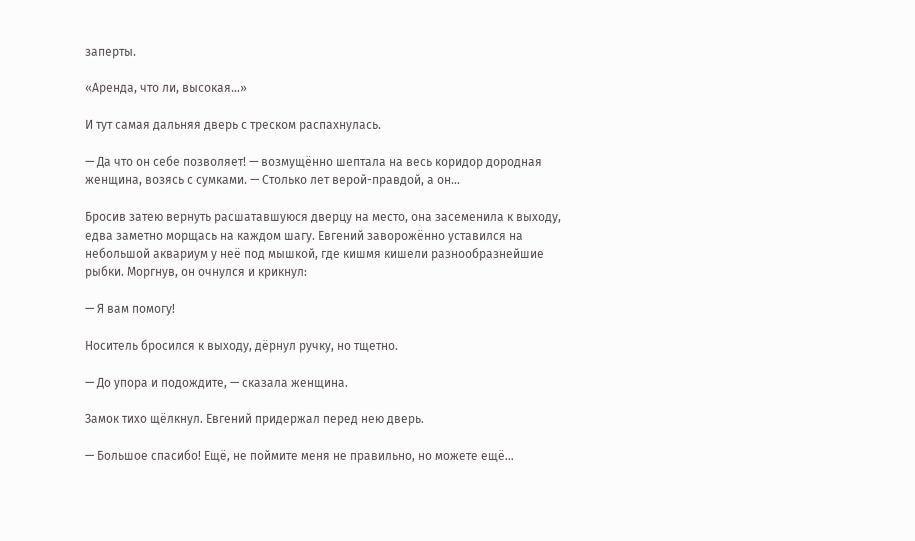заперты.

«Аренда, что ли, высокая…»

И тут самая дальняя дверь с треском распахнулась.

— Да что он себе позволяет! — возмущённо шептала на весь коридор дородная женщина, возясь с сумками. — Столько лет верой-правдой, а он…

Бросив затею вернуть расшатавшуюся дверцу на место, она засеменила к выходу, едва заметно морщась на каждом шагу. Евгений заворожённо уставился на небольшой аквариум у неё под мышкой, где кишмя кишели разнообразнейшие рыбки. Моргнув, он очнулся и крикнул:

— Я вам помогу!

Носитель бросился к выходу, дёрнул ручку, но тщетно.

— До упора и подождите, — сказала женщина.

Замок тихо щёлкнул. Евгений придержал перед нею дверь.

— Большое спасибо! Ещё, не поймите меня не правильно, но можете ещё…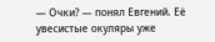— Очки? — понял Евгений. Её увесистые окуляры уже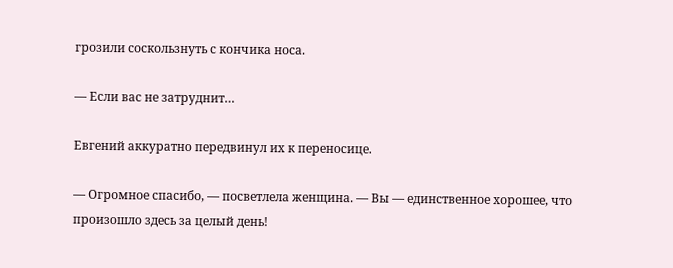грозили соскользнуть с кончика носа.

— Если вас не затруднит…

Евгений аккуратно передвинул их к переносице.

— Огромное спасибо, — посветлела женщина. — Вы — единственное хорошее, что произошло здесь за целый день!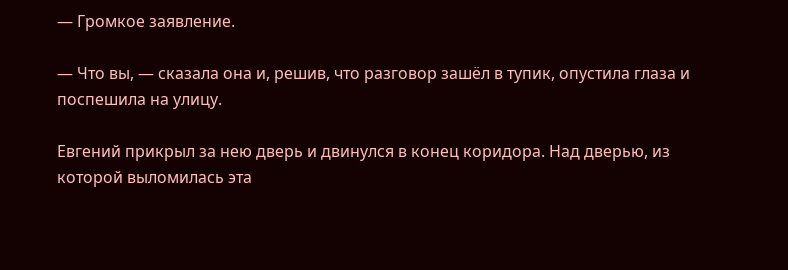— Громкое заявление.

— Что вы, — сказала она и, решив, что разговор зашёл в тупик, опустила глаза и поспешила на улицу.

Евгений прикрыл за нею дверь и двинулся в конец коридора. Над дверью, из которой выломилась эта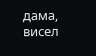дама, висел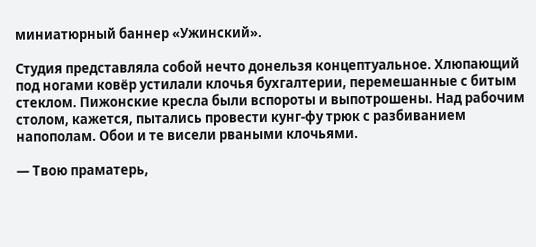миниатюрный баннер «Ужинский».

Студия представляла собой нечто донельзя концептуальное. Хлюпающий под ногами ковёр устилали клочья бухгалтерии, перемешанные с битым стеклом. Пижонские кресла были вспороты и выпотрошены. Над рабочим столом, кажется, пытались провести кунг-фу трюк с разбиванием напополам. Обои и те висели рваными клочьями.

— Твою праматерь,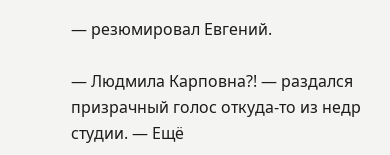— резюмировал Евгений.

— Людмила Карповна?! — раздался призрачный голос откуда-то из недр студии. — Ещё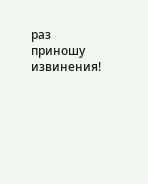раз приношу извинения!